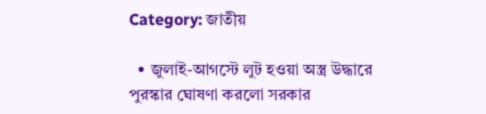Category: জাতীয়

  • জুলাই-আগস্টে লুট হওয়া অস্ত্র উদ্ধারে পুরস্কার ঘোষণা করলো সরকার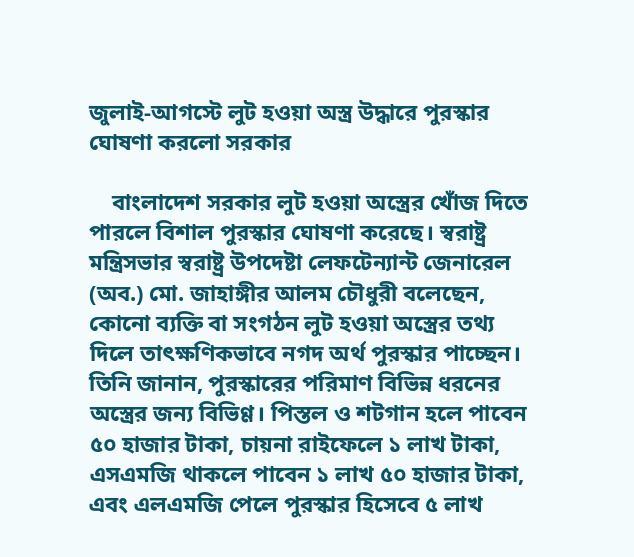জুলাই-আগস্টে লুট হওয়া অস্ত্র উদ্ধারে পুরস্কার ঘোষণা করলো সরকার

    বাংলাদেশ সরকার লুট হওয়া অস্ত্রের খোঁজ দিতে পারলে বিশাল পুরস্কার ঘোষণা করেছে। স্বরাষ্ট্র মন্ত্রিসভার স্বরাষ্ট্র উপদেষ্টা লেফটেন্যান্ট জেনারেল (অব.) মো. জাহাঙ্গীর আলম চৌধুরী বলেছেন, কোনো ব্যক্তি বা সংগঠন লুট হওয়া অস্ত্রের তথ্য দিলে তাৎক্ষণিকভাবে নগদ অর্থ পুরস্কার পাচ্ছেন। তিনি জানান, পুরস্কারের পরিমাণ বিভিন্ন ধরনের অস্ত্রের জন্য বিভিণ্ণ। পিস্তল ও শটগান হলে পাবেন ৫০ হাজার টাকা, চায়না রাইফেলে ১ লাখ টাকা, এসএমজি থাকলে পাবেন ১ লাখ ৫০ হাজার টাকা, এবং এলএমজি পেলে পুরস্কার হিসেবে ৫ লাখ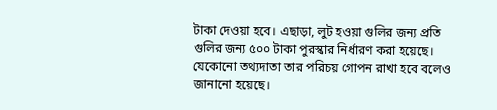টাকা দেওয়া হবে। এছাড়া, লুট হওয়া গুলির জন্য প্রতি গুলির জন্য ৫০০ টাকা পুরস্কার নির্ধারণ করা হয়েছে। যেকোনো তথ্যদাতা তার পরিচয় গোপন রাখা হবে বলেও জানানো হয়েছে।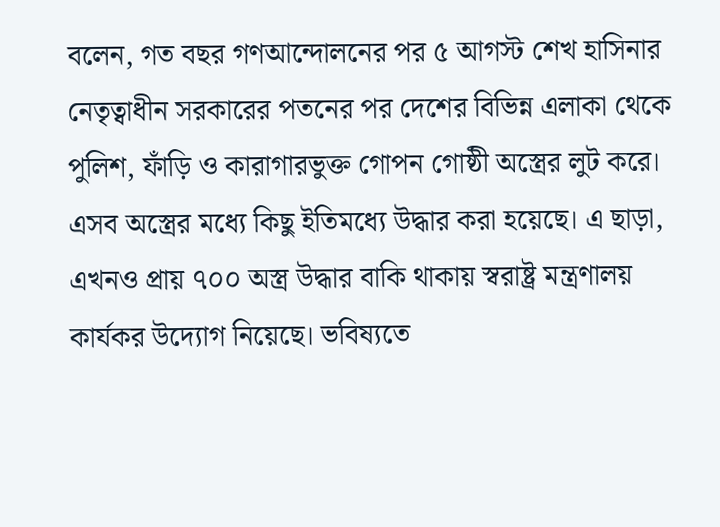বলেন, গত বছর গণআন্দোলনের পর ৫ আগস্ট শেখ হাসিনার নেতৃত্বাধীন সরকারের পতনের পর দেশের বিভিন্ন এলাকা থেকে পুলিশ, ফাঁড়ি ও কারাগারভুক্ত গোপন গোষ্ঠী অস্ত্রের লুট করে। এসব অস্ত্রের মধ্যে কিছু ইতিমধ্যে উদ্ধার করা হয়েছে। এ ছাড়া, এখনও প্রায় ৭০০ অস্ত্র উদ্ধার বাকি থাকায় স্বরাষ্ট্র মন্ত্রণালয় কার্যকর উদ্যোগ নিয়েছে। ভবিষ্যতে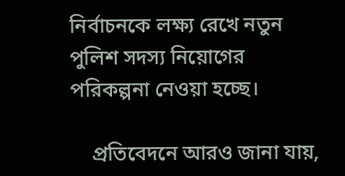নির্বাচনকে লক্ষ্য রেখে নতুন পুলিশ সদস্য নিয়োগের পরিকল্পনা নেওয়া হচ্ছে।

    প্রতিবেদনে আরও জানা যায়,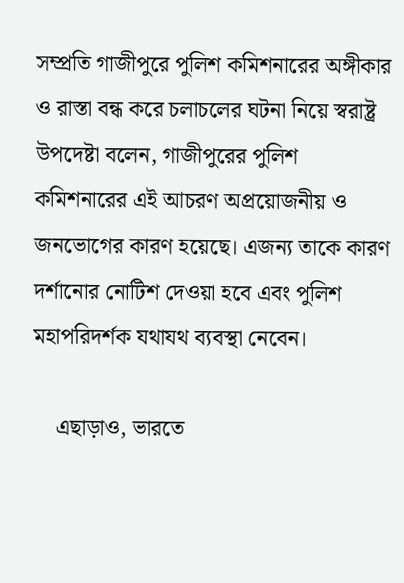সম্প্রতি গাজীপুরে পুলিশ কমিশনারের অঙ্গীকার ও রাস্তা বন্ধ করে চলাচলের ঘটনা নিয়ে স্বরাষ্ট্র উপদেষ্টা বলেন, গাজীপুরের পুলিশ কমিশনারের এই আচরণ অপ্রয়োজনীয় ও জনভোগের কারণ হয়েছে। এজন্য তাকে কারণ দর্শানোর নোটিশ দেওয়া হবে এবং পুলিশ মহাপরিদর্শক যথাযথ ব্যবস্থা নেবেন।

    এছাড়াও, ভারতে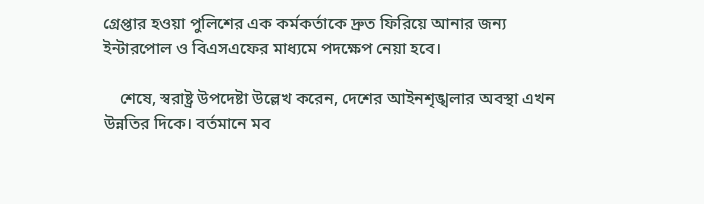গ্রেপ্তার হওয়া পুলিশের এক কর্মকর্তাকে দ্রুত ফিরিয়ে আনার জন্য ইন্টারপোল ও বিএসএফের মাধ্যমে পদক্ষেপ নেয়া হবে।

    শেষে, স্বরাষ্ট্র উপদেষ্টা উল্লেখ করেন, দেশের আইনশৃঙ্খলার অবস্থা এখন উন্নতির দিকে। বর্তমানে মব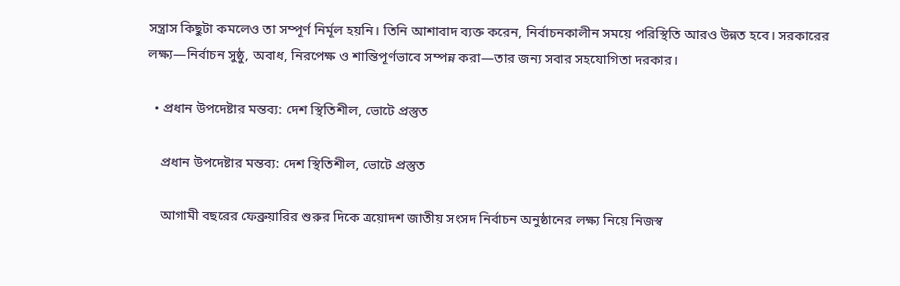সন্ত্রাস কিছুটা কমলেও তা সম্পূর্ণ নির্মূল হয়নি। তিনি আশাবাদ ব্যক্ত করেন, নির্বাচনকালীন সময়ে পরিস্থিতি আরও উন্নত হবে। সরকারের লক্ষ্য—নির্বাচন সুষ্ঠু, অবাধ, নিরপেক্ষ ও শান্তিপূর্ণভাবে সম্পন্ন করা—তার জন্য সবার সহযোগিতা দরকার।

  • প্রধান উপদেষ্টার মন্তব্য: দেশ স্থিতিশীল, ভোটে প্রস্তুত

    প্রধান উপদেষ্টার মন্তব্য: দেশ স্থিতিশীল, ভোটে প্রস্তুত

    আগামী বছরের ফেব্রুয়ারির শুরুর দিকে ত্রয়োদশ জাতীয় সংসদ নির্বাচন অনুষ্ঠানের লক্ষ্য নিয়ে নিজস্ব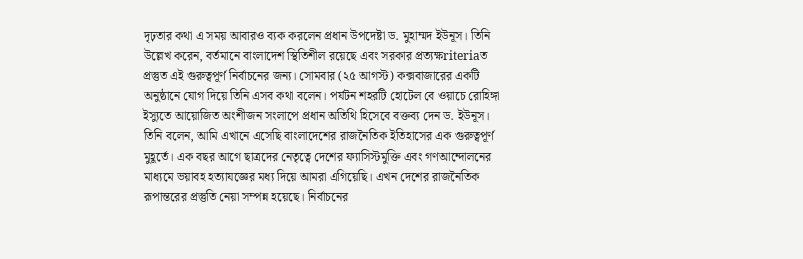দৃঢ়তার কথা এ সময় আবারও ব্যক করলেন প্রধান উপদেষ্টা ড. মুহাম্মদ ইউনূস। তিনি উল্লেখ করেন, বর্তমানে বাংলাদেশ স্থিতিশীল রয়েছে এবং সরকার প্রত্যক্ষriteriaত প্রস্তুত এই গুরুত্বপূর্ণ নির্বাচনের জন্য। সোমবার (২৫ আগস্ট) কক্সবাজারের একটি অনুষ্ঠানে যোগ দিয়ে তিনি এসব কথা বলেন। পর্যটন শহরটি হোটেল বে ওয়াচে রোহিঙ্গা ইস্যুতে আয়োজিত অংশীজন সংলাপে প্রধান অতিথি হিসেবে বক্তব্য দেন ড. ইউনূস। তিনি বলেন, আমি এখানে এসেছি বাংলাদেশের রাজনৈতিক ইতিহাসের এক গুরুত্বপূর্ণ মুহূর্তে। এক বছর আগে ছাত্রদের নেতৃত্বে দেশের ফ্যাসিস্টমুক্তি এবং গণআন্দোলনের মাধ্যমে ভয়াবহ হত্যাযজ্ঞের মধ্য দিয়ে আমরা এগিয়েছি। এখন দেশের রাজনৈতিক রূপান্তরের প্রস্তুতি নেয়া সম্পন্ন হয়েছে। নির্বাচনের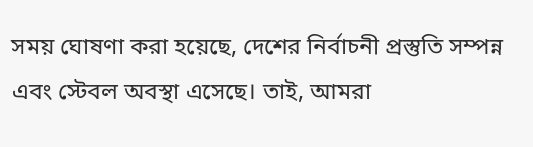সময় ঘোষণা করা হয়েছে, দেশের নির্বাচনী প্রস্তুতি সম্পন্ন এবং স্টেবল অবস্থা এসেছে। তাই, আমরা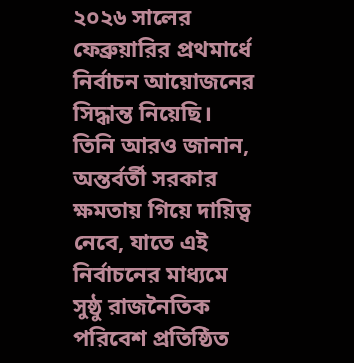২০২৬ সালের ফেব্রুয়ারির প্রথমার্ধে নির্বাচন আয়োজনের সিদ্ধান্ত নিয়েছি। তিনি আরও জানান, অন্তর্বর্তী সরকার ক্ষমতায় গিয়ে দায়িত্ব নেবে, যাতে এই নির্বাচনের মাধ্যমে সুষ্ঠু রাজনৈতিক পরিবেশ প্রতিষ্ঠিত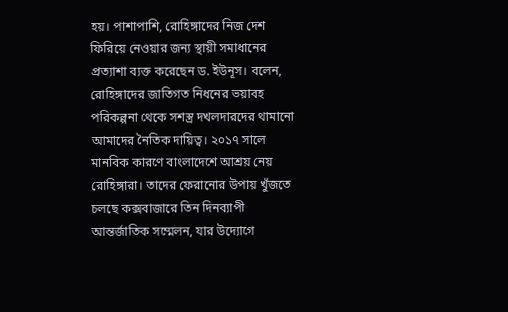হয়। পাশাপাশি, রোহিঙ্গাদের নিজ দেশ ফিরিয়ে নেওয়ার জন্য স্থায়ী সমাধানের প্রত্যাশা ব্যক্ত করেছেন ড. ইউনূস। বলেন, রোহিঙ্গাদের জাতিগত নিধনের ভয়াবহ পরিকল্পনা থেকে সশস্ত্র দখলদারদের থামানো আমাদের নৈতিক দায়িত্ব। ২০১৭ সালে মানবিক কারণে বাংলাদেশে আশ্রয় নেয় রোহিঙ্গারা। তাদের ফেরানোর উপায় খুঁজতে চলছে কক্সবাজারে তিন দিনব্যাপী আন্তর্জাতিক সম্মেলন, যার উদ্যোগে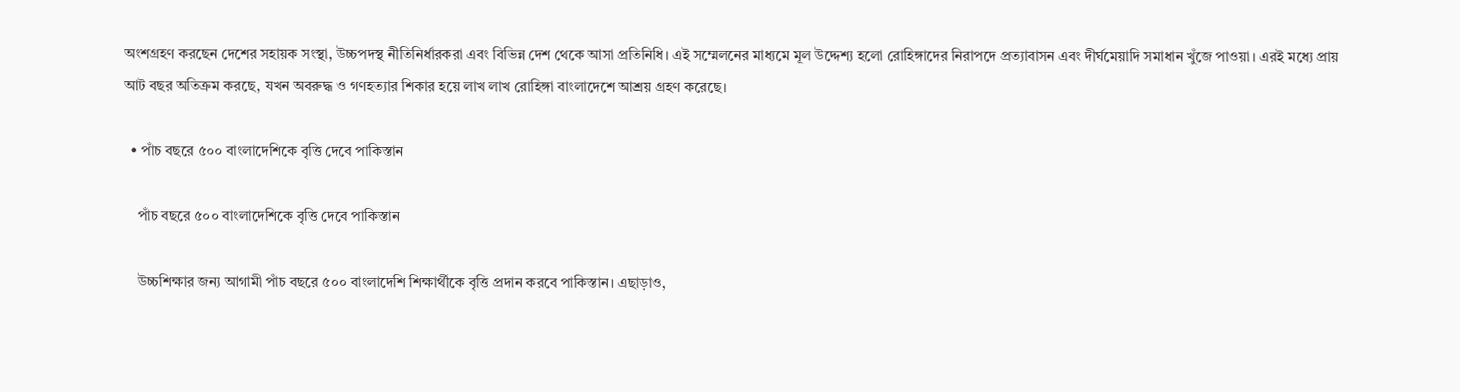অংশগ্রহণ করছেন দেশের সহায়ক সংস্থা, উচ্চপদস্থ নীতিনির্ধারকরা এবং বিভিন্ন দেশ থেকে আসা প্রতিনিধি। এই সম্মেলনের মাধ্যমে মূল উদ্দেশ্য হলো রোহিঙ্গাদের নিরাপদে প্রত্যাবাসন এবং দীর্ঘমেয়াদি সমাধান খুঁজে পাওয়া। এরই মধ্যে প্রায় আট বছর অতিক্রম করছে, যখন অবরুদ্ধ ও গণহত্যার শিকার হয়ে লাখ লাখ রোহিঙ্গা বাংলাদেশে আশ্রয় গ্রহণ করেছে।

  • পাঁচ বছরে ৫০০ বাংলাদেশিকে বৃত্তি দেবে পাকিস্তান

    পাঁচ বছরে ৫০০ বাংলাদেশিকে বৃত্তি দেবে পাকিস্তান

    উচ্চশিক্ষার জন্য আগামী পাঁচ বছরে ৫০০ বাংলাদেশি শিক্ষার্থীকে বৃত্তি প্রদান করবে পাকিস্তান। এছাড়াও,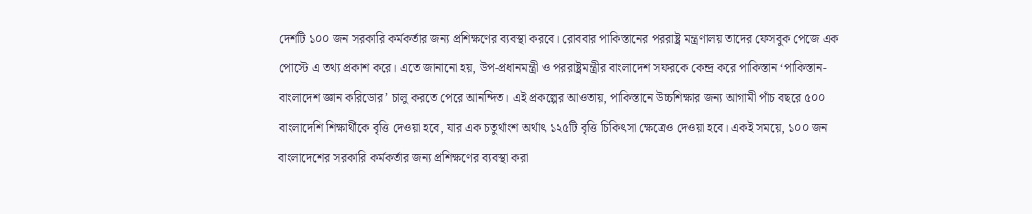দেশটি ১০০ জন সরকারি কর্মকর্তার জন্য প্রশিক্ষণের ব্যবস্থা করবে। রোববার পাকিস্তানের পররাষ্ট্র মন্ত্রণালয় তাদের ফেসবুক পেজে এক পোস্টে এ তথ্য প্রকাশ করে। এতে জানানো হয়, উপ-প্রধানমন্ত্রী ও পররাষ্ট্রমন্ত্রীর বাংলাদেশ সফরকে কেন্দ্র করে পাকিস্তান ‘পাকিস্তান-বাংলাদেশ জ্ঞান করিডোর’ চালু করতে পেরে আনন্দিত। এই প্রকল্পের আওতায়, পাকিস্তানে উচ্চশিক্ষার জন্য আগামী পাঁচ বছরে ৫০০ বাংলাদেশি শিক্ষার্থীকে বৃত্তি দেওয়া হবে, যার এক চতুর্থাংশ অর্থাৎ ১২৫টি বৃত্তি চিকিৎসা ক্ষেত্রেও দেওয়া হবে। একই সময়ে, ১০০ জন বাংলাদেশের সরকারি কর্মকর্তার জন্য প্রশিক্ষণের ব্যবস্থা করা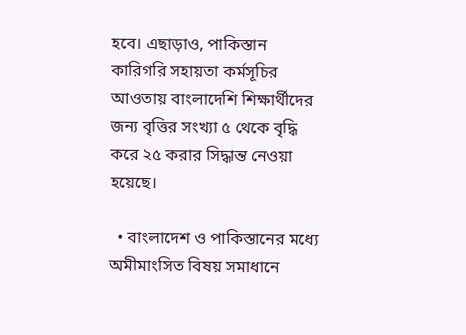হবে। এছাড়াও, পাকিস্তান কারিগরি সহায়তা কর্মসূচির আওতায় বাংলাদেশি শিক্ষার্থীদের জন্য বৃত্তির সংখ্যা ৫ থেকে বৃদ্ধি করে ২৫ করার সিদ্ধান্ত নেওয়া হয়েছে।

  • বাংলাদেশ ও পাকিস্তানের মধ্যে অমীমাংসিত বিষয় সমাধানে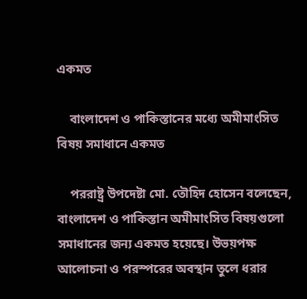একমত

    বাংলাদেশ ও পাকিস্তানের মধ্যে অমীমাংসিত বিষয় সমাধানে একমত

    পররাষ্ট্র উপদেষ্টা মো. তৌহিদ হোসেন বলেছেন, বাংলাদেশ ও পাকিস্তান অমীমাংসিত বিষয়গুলো সমাধানের জন্য একমত হয়েছে। উভয়পক্ষ আলোচনা ও পরস্পরের অবস্থান তুলে ধরার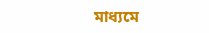মাধ্যমে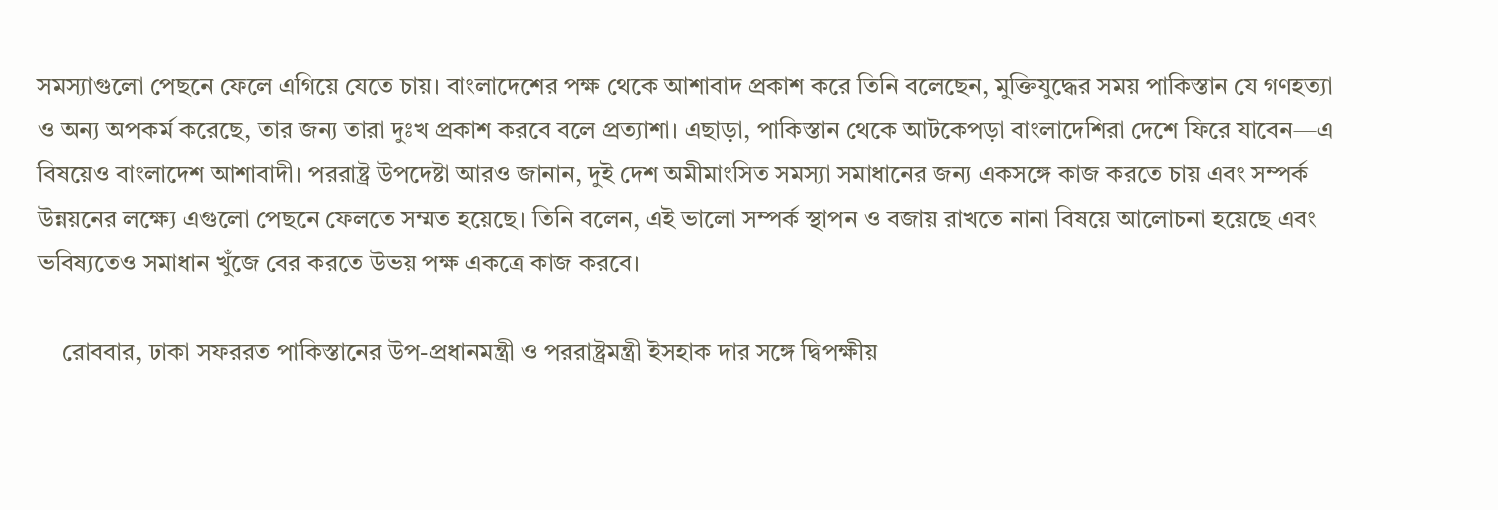সমস্যাগুলো পেছনে ফেলে এগিয়ে যেতে চায়। বাংলাদেশের পক্ষ থেকে আশাবাদ প্রকাশ করে তিনি বলেছেন, মুক্তিযুদ্ধের সময় পাকিস্তান যে গণহত্যা ও অন্য অপকর্ম করেছে, তার জন্য তারা দুঃখ প্রকাশ করবে বলে প্রত্যাশা। এছাড়া, পাকিস্তান থেকে আটকেপড়া বাংলাদেশিরা দেশে ফিরে যাবেন—এ বিষয়েও বাংলাদেশ আশাবাদী। পররাষ্ট্র উপদেষ্টা আরও জানান, দুই দেশ অমীমাংসিত সমস্যা সমাধানের জন্য একসঙ্গে কাজ করতে চায় এবং সম্পর্ক উন্নয়নের লক্ষ্যে এগুলো পেছনে ফেলতে সম্মত হয়েছে। তিনি বলেন, এই ভালো সম্পর্ক স্থাপন ও বজায় রাখতে নানা বিষয়ে আলোচনা হয়েছে এবং ভবিষ্যতেও সমাধান খুঁজে বের করতে উভয় পক্ষ একত্রে কাজ করবে।

    রোববার, ঢাকা সফররত পাকিস্তানের উপ-প্রধানমন্ত্রী ও পররাষ্ট্রমন্ত্রী ইসহাক দার সঙ্গে দ্বিপক্ষীয়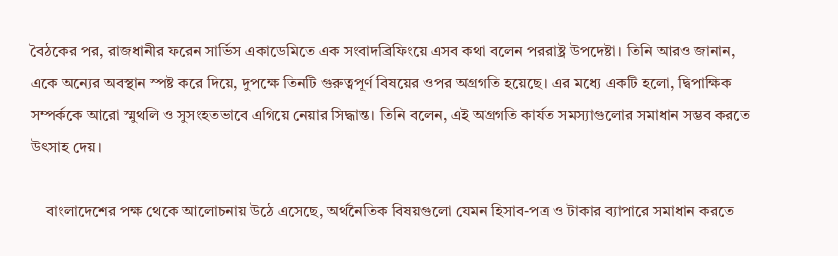বৈঠকের পর, রাজধানীর ফরেন সার্ভিস একাডেমিতে এক সংবাদব্রিফিংয়ে এসব কথা বলেন পররাষ্ট্র উপদেষ্টা। তিনি আরও জানান, একে অন্যের অবস্থান স্পষ্ট করে দিয়ে, দুপক্ষে তিনটি গুরুত্বপূর্ণ বিষয়ের ওপর অগ্রগতি হয়েছে। এর মধ্যে একটি হলো, দ্বিপাক্ষিক সম্পর্ককে আরো স্মুথলি ও সুসংহতভাবে এগিয়ে নেয়ার সিদ্ধান্ত। তিনি বলেন, এই অগ্রগতি কার্যত সমস্যাগুলোর সমাধান সম্ভব করতে উৎসাহ দেয়।

    বাংলাদেশের পক্ষ থেকে আলোচনায় উঠে এসেছে, অর্থনৈতিক বিষয়গুলো যেমন হিসাব-পত্র ও টাকার ব্যাপারে সমাধান করতে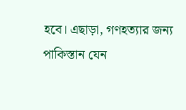হবে। এছাড়া, গণহত্যার জন্য পাকিস্তান যেন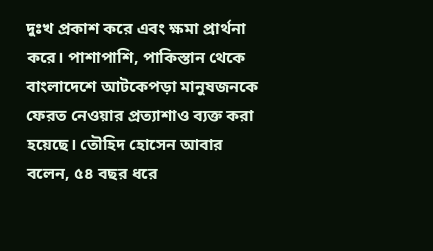দুঃখ প্রকাশ করে এবং ক্ষমা প্রার্থনা করে। পাশাপাশি, পাকিস্তান থেকে বাংলাদেশে আটকেপড়া মানুষজনকে ফেরত নেওয়ার প্রত্যাশাও ব্যক্ত করা হয়েছে। তৌহিদ হোসেন আবার বলেন, ৫৪ বছর ধরে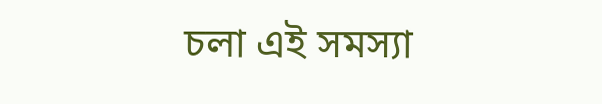চলা এই সমস্যা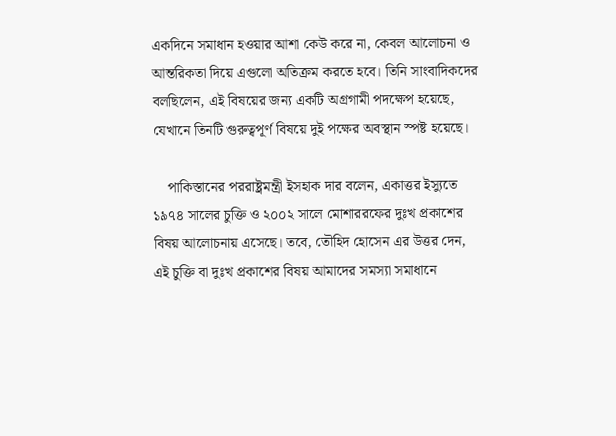একদিনে সমাধান হওয়ার আশা কেউ করে না, কেবল আলোচনা ও আন্তরিকতা দিয়ে এগুলো অতিক্রম করতে হবে। তিনি সাংবাদিকদের বলছিলেন, এই বিষয়ের জন্য একটি অগ্রগামী পদক্ষেপ হয়েছে, যেখানে তিনটি গুরুত্বপূর্ণ বিষয়ে দুই পক্ষের অবস্থান স্পষ্ট হয়েছে।

    পাকিস্তানের পররাষ্ট্রমন্ত্রী ইসহাক দার বলেন, একাত্তর ইস্যুতে ১৯৭৪ সালের চুক্তি ও ২০০২ সালে মোশাররফের দুঃখ প্রকাশের বিষয় আলোচনায় এসেছে। তবে, তৌহিদ হোসেন এর উত্তর দেন, এই চুক্তি বা দুঃখ প্রকাশের বিষয় আমাদের সমস্যা সমাধানে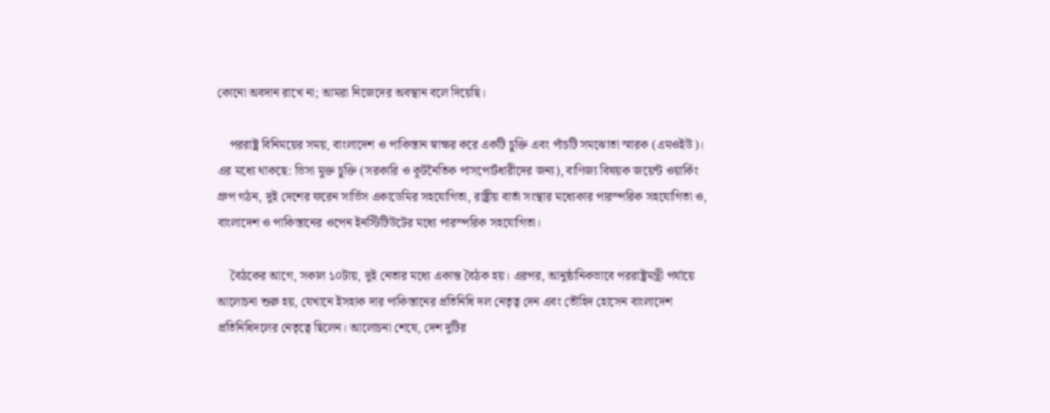কোনো অবদান রাখে না; আমরা নিজেদের অবস্থান বলে দিয়েছি।

    পররাষ্ট্র বিনিময়ের সময়, বাংলাদেশ ও পাকিস্তান স্বাক্ষর করে একটি চুক্তি এবং পাঁচটি সমঝোতা স্মারক (এমওইউ)। এর মধ্যে থাকছে: ভিসা মুক্ত চুক্তি (সরকারি ও কূটনৈতিক পাসপোর্টধারীদের জন্য), বাণিজ্য বিষয়ক জয়েন্ট ওয়ার্কিং গ্রুপ গঠন, দুই দেশের ফরেন সার্ভিস একাডেমির সহযোগিতা, রাষ্ট্রীয় বার্তা সংস্থার মধ্যেকার পারস্পরিক সহযোগিতা ও, বাংলাদেশ ও পাকিস্তানের ওপেন ইনস্টিটিউটের মধ্যে পারস্পরিক সহযোগিতা।

    বৈঠকের আগে, সকাল ১০টায়, দুই নেতার মধ্যে একান্ত বৈঠক হয়। এরপর, আনুষ্ঠানিকভাবে পররাষ্ট্রমন্ত্রী পর্যায়ে আলোচনা শুরু হয়, যেখানে ইসহাক দার পাকিস্তানের প্রতিনিধি দল নেতৃত্ব দেন এবং তৌহিদ হোসেন বাংলাদেশ প্রতিনিধিদলের নেতৃত্বে ছিলেন। আলোচনা শেষে, দেশ দুটির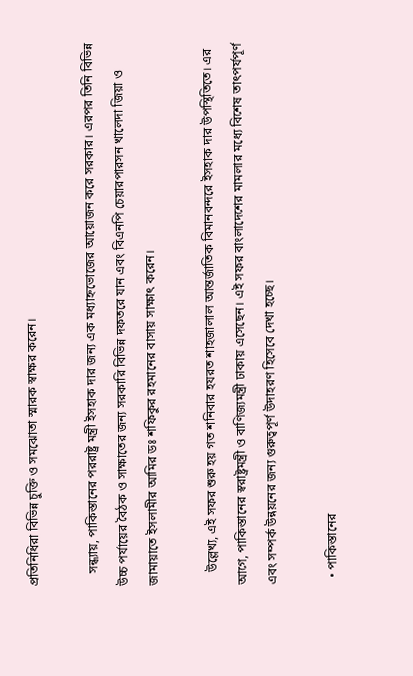প্রতিনিধিরা বিভিন্ন চুক্তি ও সমঝোতা স্মারক স্বাক্ষর করেন।

    সন্ধ্যায়, পাকিস্তানের পররাষ্ট্র মন্ত্রী ইসহাক দার জন্য এক মধ্যাহ্নভোজের আয়োজন করে সরকার। এরপর তিনি বিভিন্ন উচ্চ পর্যায়ের বৈঠক ও সাক্ষাতের জন্য সরকারি বিভিন্ন দফতরে যান এবং বিএনপি চেয়ারপারসন খালেদা জিয়া ও জামায়াতে ইসলামীর আমির ডঃ শফিকুর রহমানের বাসায় সাক্ষাৎ করেন।

    উল্লেখ্য, এই সফর শুরু হয় গত শনিবার হযরত শাহজালাল আন্তর্জাতিক বিমানবন্দরে ইসহাক দার উপস্থিতিতে। এর আগে, পাকিস্তানের স্বরাষ্ট্রমন্ত্রী ও বাণিজ্যমন্ত্রী ঢাকায় এসেছেন। এই সফর বাংলাদেশের মামলার মধ্যে বিশেষ তাৎপর্যপূর্ণ এবং সম্পর্ক উন্নয়নের জন্য গুরুত্বপূর্ণ উদাহরণ হিসেবে দেখা হচ্ছে।

  • পাকিস্তানের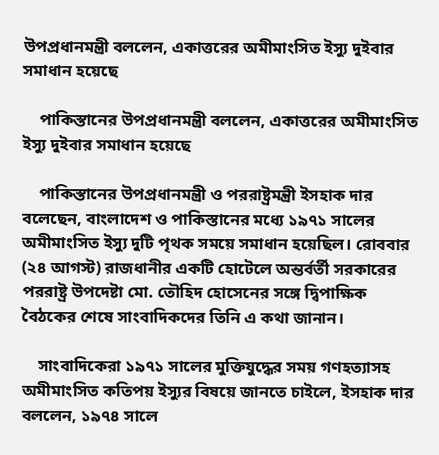উপপ্রধানমন্ত্রী বললেন, একাত্তরের অমীমাংসিত ইস্যু দুইবার সমাধান হয়েছে

    পাকিস্তানের উপপ্রধানমন্ত্রী বললেন, একাত্তরের অমীমাংসিত ইস্যু দুইবার সমাধান হয়েছে

    পাকিস্তানের উপপ্রধানমন্ত্রী ও পররাষ্ট্রমন্ত্রী ইসহাক দার বলেছেন, বাংলাদেশ ও পাকিস্তানের মধ্যে ১৯৭১ সালের অমীমাংসিত ইস্যু দুটি পৃথক সময়ে সমাধান হয়েছিল। রোববার (২৪ আগস্ট) রাজধানীর একটি হোটেলে অন্তর্বর্তী সরকারের পররাষ্ট্র উপদেষ্টা মো. তৌহিদ হোসেনের সঙ্গে দ্বিপাক্ষিক বৈঠকের শেষে সাংবাদিকদের তিনি এ কথা জানান।

    সাংবাদিকেরা ১৯৭১ সালের মুক্তিযুদ্ধের সময় গণহত্যাসহ অমীমাংসিত কতিপয় ইস্যুর বিষয়ে জানতে চাইলে, ইসহাক দার বললেন, ১৯৭৪ সালে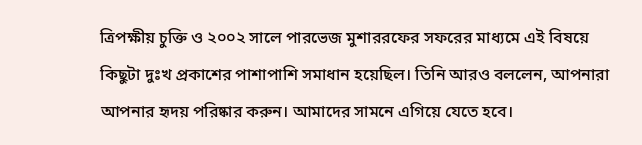ত্রিপক্ষীয় চুক্তি ও ২০০২ সালে পারভেজ মুশাররফের সফরের মাধ্যমে এই বিষয়ে কিছুটা দুঃখ প্রকাশের পাশাপাশি সমাধান হয়েছিল। তিনি আরও বললেন, আপনারা আপনার হৃদয় পরিষ্কার করুন। আমাদের সামনে এগিয়ে যেতে হবে।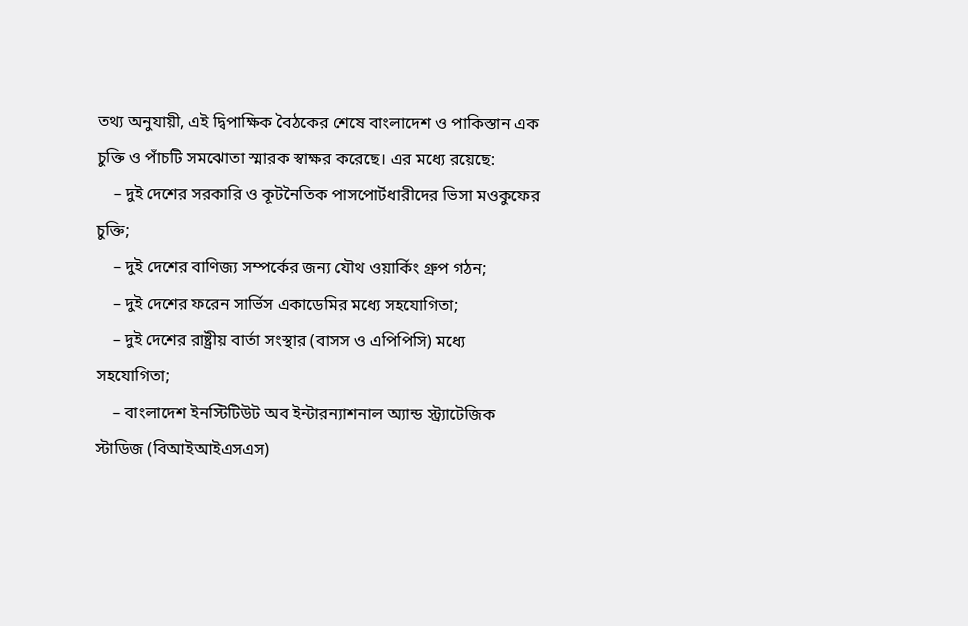তথ্য অনুযায়ী, এই দ্বিপাক্ষিক বৈঠকের শেষে বাংলাদেশ ও পাকিস্তান এক চুক্তি ও পাঁচটি সমঝোতা স্মারক স্বাক্ষর করেছে। এর মধ্যে রয়েছে:
    – দুই দেশের সরকারি ও কূটনৈতিক পাসপোর্টধারীদের ভিসা মওকুফের চুক্তি;
    – দুই দেশের বাণিজ্য সম্পর্কের জন্য যৌথ ওয়ার্কিং গ্রুপ গঠন;
    – দুই দেশের ফরেন সার্ভিস একাডেমির মধ্যে সহযোগিতা;
    – দুই দেশের রাষ্ট্রীয় বার্তা সংস্থার (বাসস ও এপিপিসি) মধ্যে সহযোগিতা;
    – বাংলাদেশ ইনস্টিটিউট অব ইন্টারন্যাশনাল অ্যান্ড স্ট্র্যাটেজিক স্টাডিজ (বিআইআইএসএস)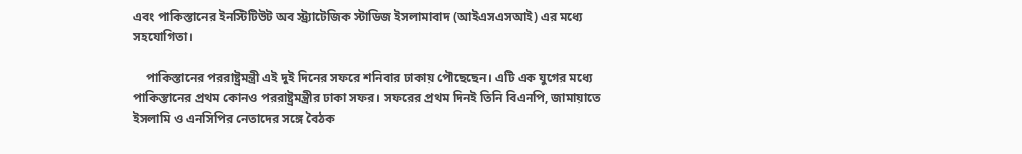এবং পাকিস্তানের ইনস্টিটিউট অব স্ট্র্যাটেজিক স্টাডিজ ইসলামাবাদ (আইএসএসআই) এর মধ্যে সহযোগিতা।

    পাকিস্তানের পররাষ্ট্রমন্ত্রী এই দুই দিনের সফরে শনিবার ঢাকায় পৌছেছেন। এটি এক যুগের মধ্যে পাকিস্তানের প্রথম কোনও পররাষ্ট্রমন্ত্রীর ঢাকা সফর। সফরের প্রথম দিনই তিনি বিএনপি, জামায়াতে ইসলামি ও এনসিপির নেতাদের সঙ্গে বৈঠক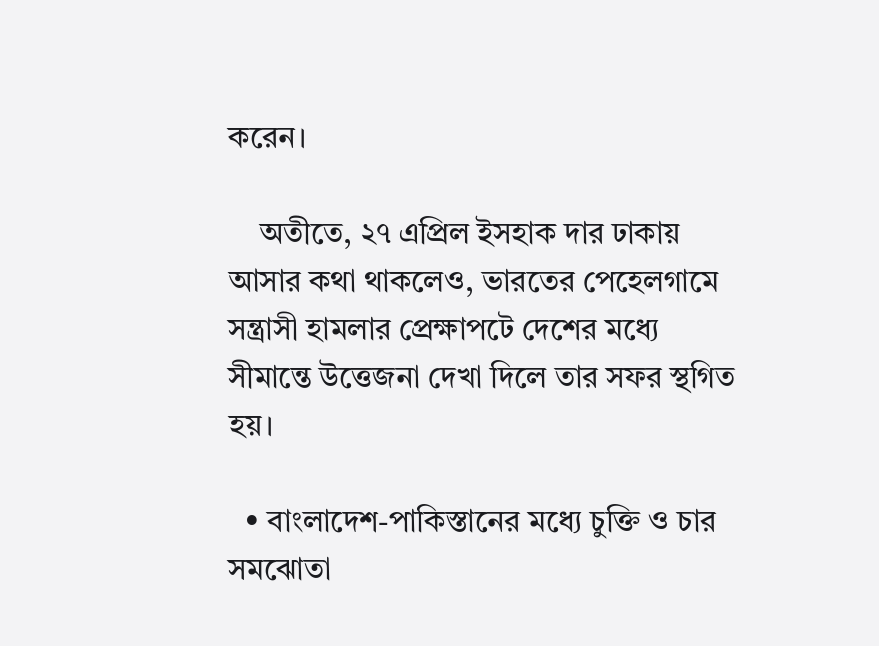করেন।

    অতীতে, ২৭ এপ্রিল ইসহাক দার ঢাকায় আসার কথা থাকলেও, ভারতের পেহেলগামে সন্ত্রাসী হামলার প্রেক্ষাপটে দেশের মধ্যে সীমান্তে উত্তেজনা দেখা দিলে তার সফর স্থগিত হয়।

  • বাংলাদেশ-পাকিস্তানের মধ্যে চুক্তি ও চার সমঝোতা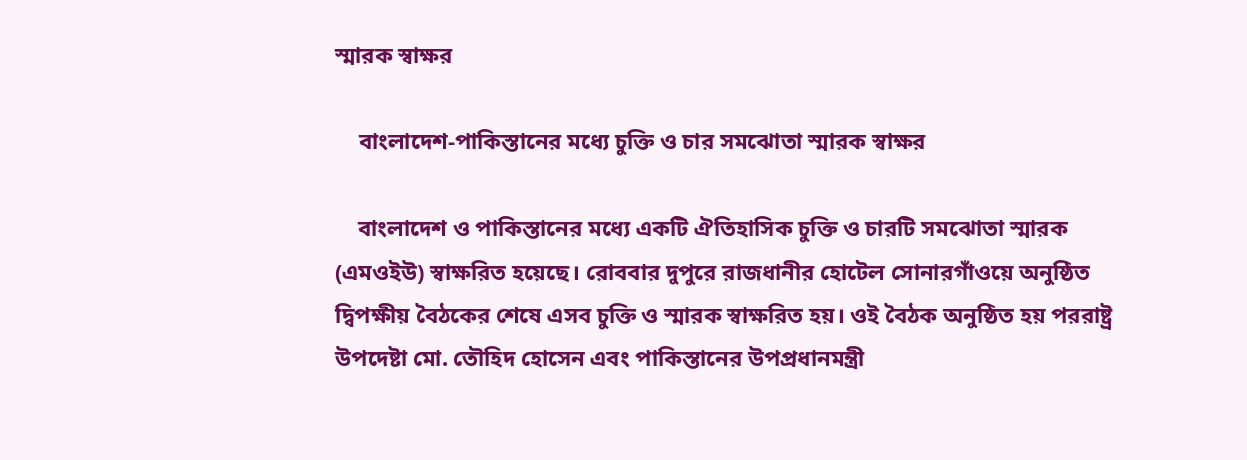স্মারক স্বাক্ষর

    বাংলাদেশ-পাকিস্তানের মধ্যে চুক্তি ও চার সমঝোতা স্মারক স্বাক্ষর

    বাংলাদেশ ও পাকিস্তানের মধ্যে একটি ঐতিহাসিক চুক্তি ও চারটি সমঝোতা স্মারক (এমওইউ) স্বাক্ষরিত হয়েছে। রোববার দুপুরে রাজধানীর হোটেল সোনারগাঁওয়ে অনুষ্ঠিত দ্বিপক্ষীয় বৈঠকের শেষে এসব চুক্তি ও স্মারক স্বাক্ষরিত হয়। ওই বৈঠক অনুষ্ঠিত হয় পররাষ্ট্র উপদেষ্টা মো. তৌহিদ হোসেন এবং পাকিস্তানের উপপ্রধানমন্ত্রী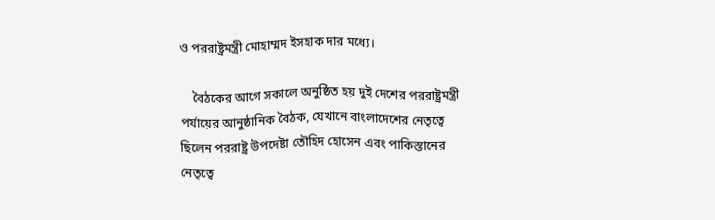ও পররাষ্ট্রমন্ত্রী মোহাম্মদ ইসহাক দার মধ্যে।

    বৈঠকের আগে সকালে অনুষ্ঠিত হয় দুই দেশের পররাষ্ট্রমন্ত্রী পর্যায়ের আনুষ্ঠানিক বৈঠক, যেখানে বাংলাদেশের নেতৃত্বে ছিলেন পররাষ্ট্র উপদেষ্টা তৌহিদ হোসেন এবং পাকিস্তানের নেতৃত্বে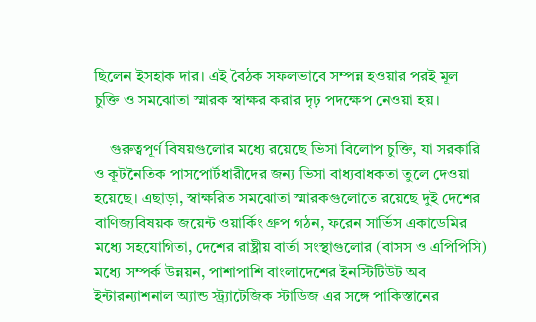ছিলেন ইসহাক দার। এই বৈঠক সফলভাবে সম্পন্ন হওয়ার পরই মূল চুক্তি ও সমঝোতা স্মারক স্বাক্ষর করার দৃঢ় পদক্ষেপ নেওয়া হয়।

    গুরুত্বপূর্ণ বিষয়গুলোর মধ্যে রয়েছে ভিসা বিলোপ চুক্তি, যা সরকারি ও কূটনৈতিক পাসপোর্টধারীদের জন্য ভিসা বাধ্যবাধকতা তুলে দেওয়া হয়েছে। এছাড়া, স্বাক্ষরিত সমঝোতা স্মারকগুলোতে রয়েছে দুই দেশের বাণিজ্যবিষয়ক জয়েন্ট ওয়ার্কিং গ্রুপ গঠন, ফরেন সার্ভিস একাডেমির মধ্যে সহযোগিতা, দেশের রাষ্ট্রীয় বার্তা সংস্থাগুলোর (বাসস ও এপিপিসি) মধ্যে সম্পর্ক উন্নয়ন, পাশাপাশি বাংলাদেশের ইনস্টিটিউট অব ইন্টারন্যাশনাল অ্যান্ড স্ট্র্যাটেজিক স্টাডিজ এর সঙ্গে পাকিস্তানের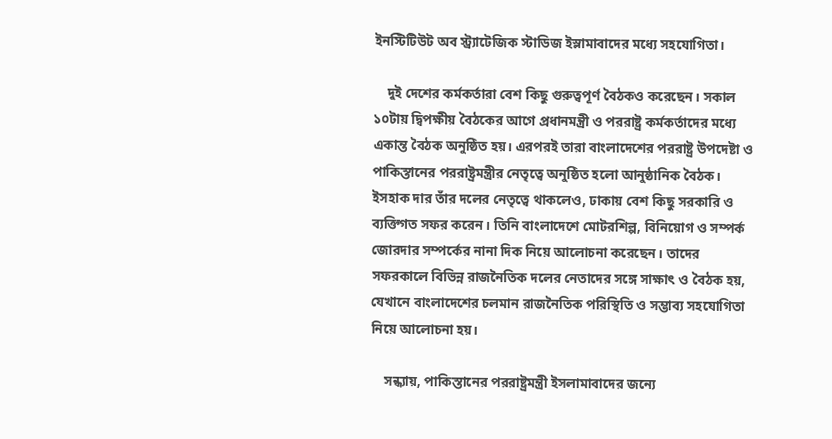ইনস্টিটিউট অব স্ট্র্যাটেজিক স্টাডিজ ইস্লামাবাদের মধ্যে সহযোগিতা।

    দুই দেশের কর্মকর্তারা বেশ কিছু গুরুত্বপূর্ণ বৈঠকও করেছেন। সকাল ১০টায় দ্বিপক্ষীয় বৈঠকের আগে প্রধানমন্ত্রী ও পররাষ্ট্র কর্মকর্তাদের মধ্যে একান্ত বৈঠক অনুষ্ঠিত হয়। এরপরই তারা বাংলাদেশের পররাষ্ট্র উপদেষ্টা ও পাকিস্তানের পররাষ্ট্রমন্ত্রীর নেতৃত্বে অনুষ্ঠিত হলো আনুষ্ঠানিক বৈঠক। ইসহাক দার তাঁর দলের নেতৃত্বে থাকলেও, ঢাকায় বেশ কিছু সরকারি ও ব্যক্তিগত সফর করেন। তিনি বাংলাদেশে মোটরশিল্প, বিনিয়োগ ও সম্পর্ক জোরদার সম্পর্কের নানা দিক নিয়ে আলোচনা করেছেন। তাদের সফরকালে বিভিন্ন রাজনৈতিক দলের নেতাদের সঙ্গে সাক্ষাৎ ও বৈঠক হয়, যেখানে বাংলাদেশের চলমান রাজনৈতিক পরিস্থিতি ও সম্ভাব্য সহযোগিতা নিয়ে আলোচনা হয়।

    সন্ধ্যায়, পাকিস্তানের পররাষ্ট্রমন্ত্রী ইসলামাবাদের জন্যে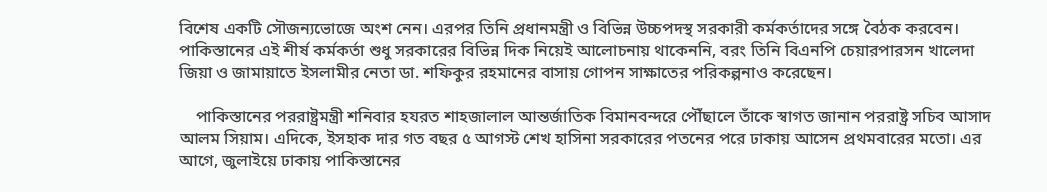বিশেষ একটি সৌজন্যভোজে অংশ নেন। এরপর তিনি প্রধানমন্ত্রী ও বিভিন্ন উচ্চপদস্থ সরকারী কর্মকর্তাদের সঙ্গে বৈঠক করবেন। পাকিস্তানের এই শীর্ষ কর্মকর্তা শুধু সরকারের বিভিন্ন দিক নিয়েই আলোচনায় থাকেননি, বরং তিনি বিএনপি চেয়ারপারসন খালেদা জিয়া ও জামায়াতে ইসলামীর নেতা ডা. শফিকুর রহমানের বাসায় গোপন সাক্ষাতের পরিকল্পনাও করেছেন।

    পাকিস্তানের পররাষ্ট্রমন্ত্রী শনিবার হযরত শাহজালাল আন্তর্জাতিক বিমানবন্দরে পৌঁছালে তাঁকে স্বাগত জানান পররাষ্ট্র সচিব আসাদ আলম সিয়াম। এদিকে, ইসহাক দার গত বছর ৫ আগস্ট শেখ হাসিনা সরকারের পতনের পরে ঢাকায় আসেন প্রথমবারের মতো। এর আগে, জুলাইয়ে ঢাকায় পাকিস্তানের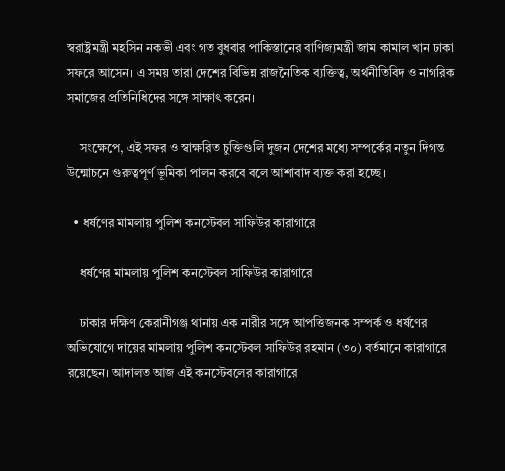স্বরাষ্ট্রমন্ত্রী মহসিন নকভী এবং গত বুধবার পাকিস্তানের বাণিজ্যমন্ত্রী জাম কামাল খান ঢাকা সফরে আসেন। এ সময় তারা দেশের বিভিন্ন রাজনৈতিক ব্যক্তিত্ব, অর্থনীতিবিদ ও নাগরিক সমাজের প্রতিনিধিদের সঙ্গে সাক্ষাৎ করেন।

    সংক্ষেপে, এই সফর ও স্বাক্ষরিত চুক্তিগুলি দুজন দেশের মধ্যে সম্পর্কের নতুন দিগন্ত উন্মোচনে গুরুত্বপূর্ণ ভূমিকা পালন করবে বলে আশাবাদ ব্যক্ত করা হচ্ছে।

  • ধর্ষণের মামলায় পুলিশ কনস্টেবল সাফিউর কারাগারে

    ধর্ষণের মামলায় পুলিশ কনস্টেবল সাফিউর কারাগারে

    ঢাকার দক্ষিণ কেরানীগঞ্জ থানায় এক নারীর সঙ্গে আপত্তিজনক সম্পর্ক ও ধর্ষণের অভিযোগে দায়ের মামলায় পুলিশ কনস্টেবল সাফিউর রহমান (৩০) বর্তমানে কারাগারে রয়েছেন। আদালত আজ এই কনস্টেবলের কারাগারে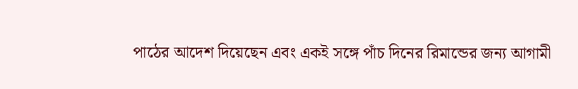পাঠের আদেশ দিয়েছেন এবং একই সঙ্গে পাঁচ দিনের রিমান্ডের জন্য আগামী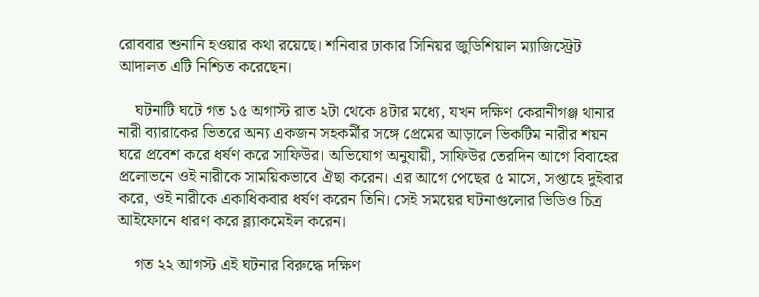রোববার শুনানি হওয়ার কথা রয়েছে। শনিবার ঢাকার সিনিয়র জুডিশিয়াল ম্যাজিস্ট্রেট আদালত এটি নিশ্চিত করেছেন।

    ঘটনাটি ঘটে গত ১৫ অগাস্ট রাত ২টা থেকে ৪টার মধ্যে, যখন দক্ষিণ কেরানীগঞ্জ থানার নারী ব্যারাকের ভিতরে অন্য একজন সহকর্মীর সঙ্গে প্রেমের আড়ালে ভিকটিম নারীর শয়ন ঘরে প্রবেশ করে ধর্ষণ করে সাফিউর। অভিযোগ অনুযায়ী, সাফিউর তেরদিন আগে বিবাহের প্রলোভনে ওই নারীকে সাময়িকভাবে ঐছা করেন। এর আগে পেছের ৫ মাসে, সপ্তাহে দুইবার করে, ওই নারীকে একাধিকবার ধর্ষণ করেন তিনি। সেই সময়ের ঘটনাগুলোর ভিডিও চিত্র আইফোনে ধারণ করে ব্ল্যাকমেইল করেন।

    গত ২২ আগস্ট এই ঘটনার বিরুদ্ধে দক্ষিণ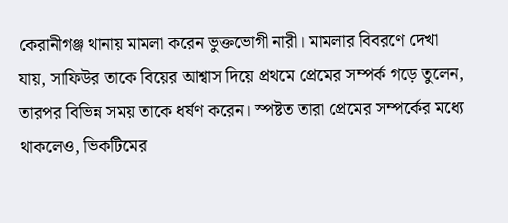কেরানীগঞ্জ থানায় মামলা করেন ভুক্তভোগী নারী। মামলার বিবরণে দেখা যায়, সাফিউর তাকে বিয়ের আশ্বাস দিয়ে প্রথমে প্রেমের সম্পর্ক গড়ে তুলেন, তারপর বিভিন্ন সময় তাকে ধর্ষণ করেন। স্পষ্টত তারা প্রেমের সম্পর্কের মধ্যে থাকলেও, ভিকটিমের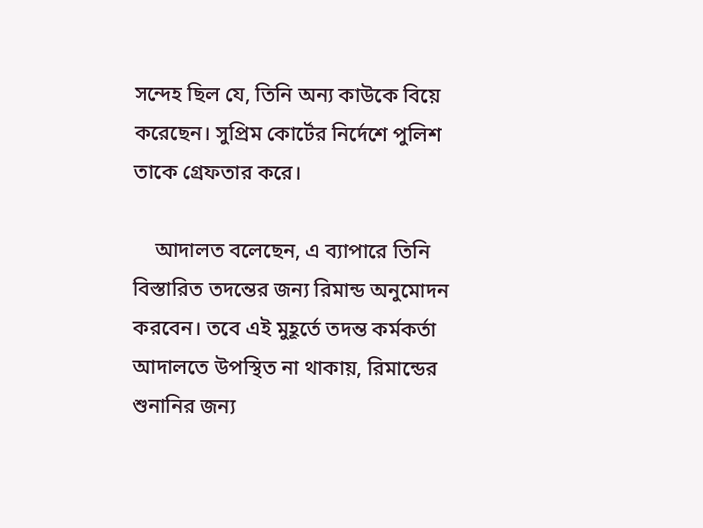সন্দেহ ছিল যে, তিনি অন্য কাউকে বিয়ে করেছেন। সুপ্রিম কোর্টের নির্দেশে পুলিশ তাকে গ্রেফতার করে।

    আদালত বলেছেন, এ ব্যাপারে তিনি বিস্তারিত তদন্তের জন্য রিমান্ড অনুমোদন করবেন। তবে এই মুহূর্তে তদন্ত কর্মকর্তা আদালতে উপস্থিত না থাকায়, রিমান্ডের শুনানির জন্য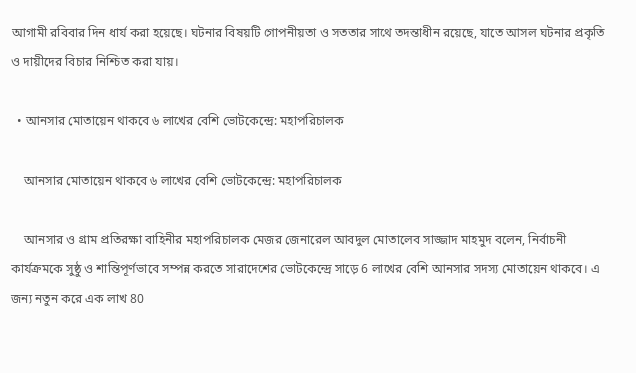আগামী রবিবার দিন ধার্য করা হয়েছে। ঘটনার বিষয়টি গোপনীয়তা ও সততার সাথে তদন্তাধীন রয়েছে, যাতে আসল ঘটনার প্রকৃতি ও দায়ীদের বিচার নিশ্চিত করা যায়।

  • আনসার মোতায়েন থাকবে ৬ লাখের বেশি ভোটকেন্দ্রে: মহাপরিচালক

    আনসার মোতায়েন থাকবে ৬ লাখের বেশি ভোটকেন্দ্রে: মহাপরিচালক

    আনসার ও গ্রাম প্রতিরক্ষা বাহিনীর মহাপরিচালক মেজর জেনারেল আবদুল মোতালেব সাজ্জাদ মাহমুদ বলেন, নির্বাচনী কার্যক্রমকে সুষ্ঠু ও শান্তিপূর্ণভাবে সম্পন্ন করতে সারাদেশের ভোটকেন্দ্রে সাড়ে 6 লাখের বেশি আনসার সদস্য মোতায়েন থাকবে। এ জন্য নতুন করে এক লাখ 80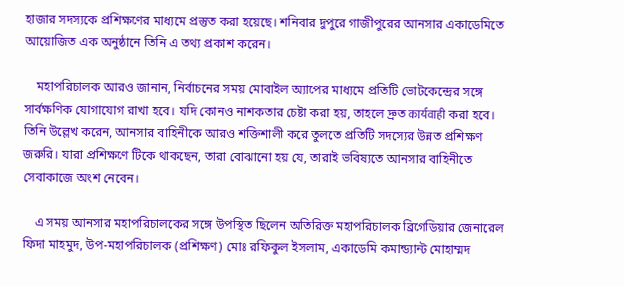হাজার সদস্যকে প্রশিক্ষণের মাধ্যমে প্রস্তুত করা হয়েছে। শনিবার দুপুরে গাজীপুরের আনসার একাডেমিতে আয়োজিত এক অনুষ্ঠানে তিনি এ তথ্য প্রকাশ করেন।

    মহাপরিচালক আরও জানান, নির্বাচনের সময় মোবাইল অ্যাপের মাধ্যমে প্রতিটি ভোটকেন্দ্রের সঙ্গে সার্বক্ষণিক যোগাযোগ রাখা হবে। যদি কোনও নাশকতার চেষ্টা করা হয়, তাহলে দ্রুত कार्यवाही করা হবে। তিনি উল্লেখ করেন, আনসার বাহিনীকে আরও শক্তিশালী করে তুলতে প্রতিটি সদস্যের উন্নত প্রশিক্ষণ জরুরি। যারা প্রশিক্ষণে টিকে থাকছেন, তারা বোঝানো হয় যে, তারাই ভবিষ্যতে আনসার বাহিনীতে সেবাকাজে অংশ নেবেন।

    এ সময় আনসার মহাপরিচালকের সঙ্গে উপস্থিত ছিলেন অতিরিক্ত মহাপরিচালক ব্রিগেডিয়ার জেনারেল ফিদা মাহমুদ, উপ-মহাপরিচালক (প্রশিক্ষণ) মোঃ রফিকুল ইসলাম, একাডেমি কমান্ড্যান্ট মোহাম্মদ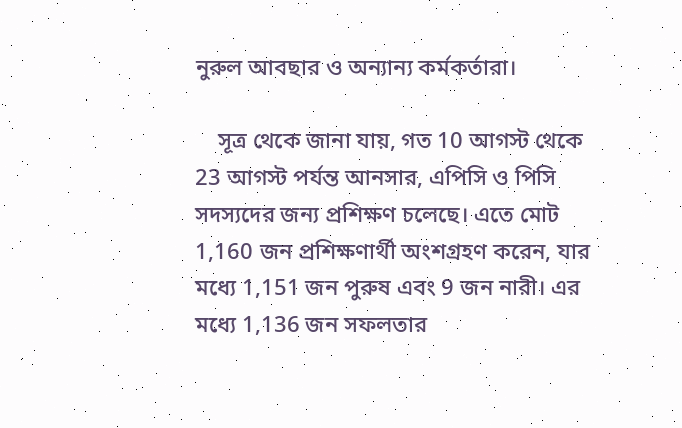নুরুল আবছার ও অন্যান্য কর্মকর্তারা।

    সূত্র থেকে জানা যায়, গত 10 আগস্ট থেকে 23 আগস্ট পর্যন্ত আনসার, এপিসি ও পিসি সদস্যদের জন্য প্রশিক্ষণ চলেছে। এতে মোট 1,160 জন প্রশিক্ষণার্থী অংশগ্রহণ করেন, যার মধ্যে 1,151 জন পুরুষ এবং 9 জন নারী। এর মধ্যে 1,136 জন সফলতার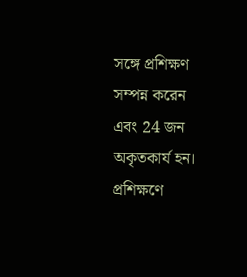সঙ্গে প্রশিক্ষণ সম্পন্ন করেন এবং 24 জন অকৃতকার্য হন। প্রশিক্ষণে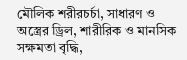মৌলিক শরীরচর্চা, সাধারণ ও অস্ত্রের ড্রিল, শারীরিক ও মানসিক সক্ষমতা বৃদ্ধি,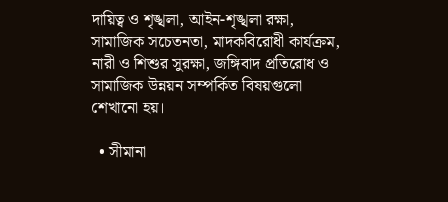দায়িত্ব ও শৃঙ্খলা, আইন-শৃঙ্খলা রক্ষা, সামাজিক সচেতনতা, মাদকবিরোধী কার্যক্রম, নারী ও শিশুর সুরক্ষা, জঙ্গিবাদ প্রতিরোধ ও সামাজিক উন্নয়ন সম্পর্কিত বিষয়গুলো শেখানো হয়।

  • সীমানা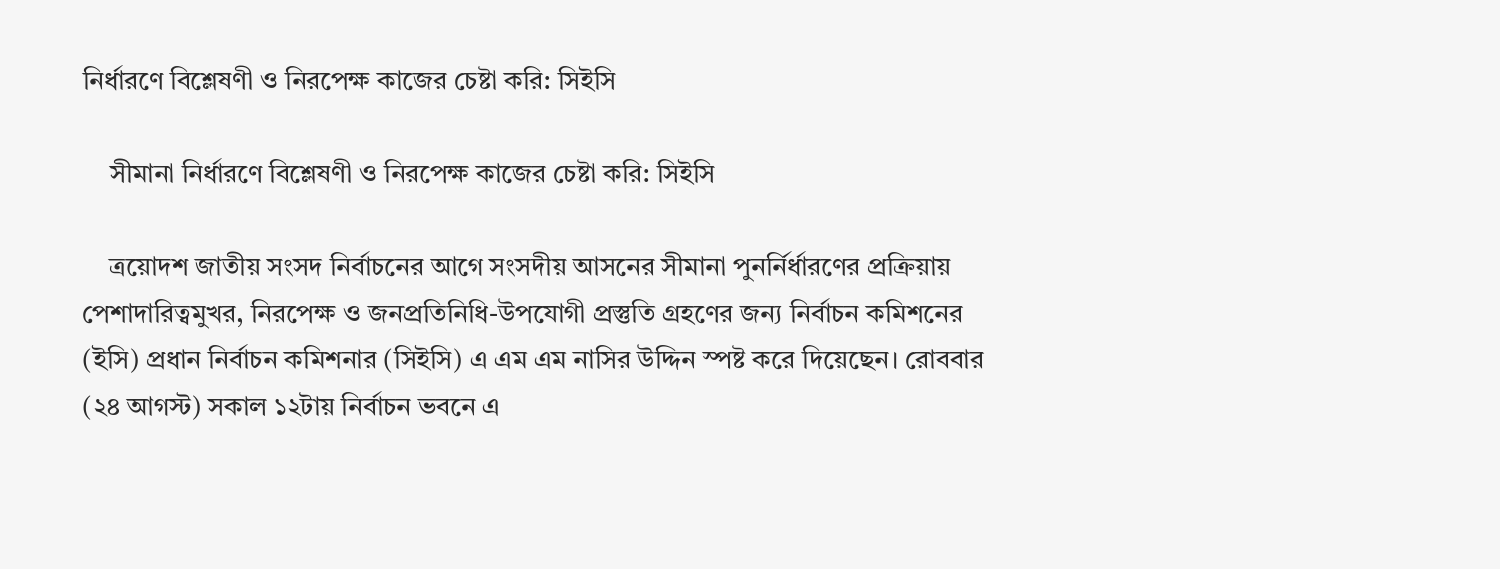নির্ধারণে বিশ্লেষণী ও নিরপেক্ষ কাজের চেষ্টা করি: সিইসি

    সীমানা নির্ধারণে বিশ্লেষণী ও নিরপেক্ষ কাজের চেষ্টা করি: সিইসি

    ত্রয়োদশ জাতীয় সংসদ নির্বাচনের আগে সংসদীয় আসনের সীমানা পুনর্নির্ধারণের প্রক্রিয়ায় পেশাদারিত্বমুখর, নিরপেক্ষ ও জনপ্রতিনিধি-উপযোগী প্রস্তুতি গ্রহণের জন্য নির্বাচন কমিশনের (ইসি) প্রধান নির্বাচন কমিশনার (সিইসি) এ এম এম নাসির উদ্দিন স্পষ্ট করে দিয়েছেন। রোববার (২৪ আগস্ট) সকাল ১২টায় নির্বাচন ভবনে এ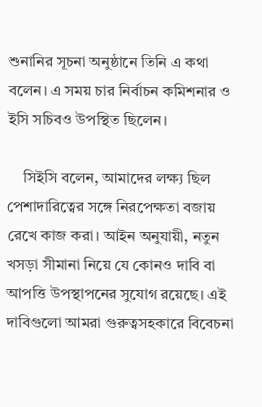শুনানির সূচনা অনুষ্ঠানে তিনি এ কথা বলেন। এ সময় চার নির্বাচন কমিশনার ও ইসি সচিবও উপস্থিত ছিলেন।

    সিইসি বলেন, আমাদের লক্ষ্য ছিল পেশাদারিত্বের সঙ্গে নিরপেক্ষতা বজায় রেখে কাজ করা। আইন অনুযায়ী, নতুন খসড়া সীমানা নিয়ে যে কোনও দাবি বা আপত্তি উপস্থাপনের সুযোগ রয়েছে। এই দাবিগুলো আমরা গুরুত্বসহকারে বিবেচনা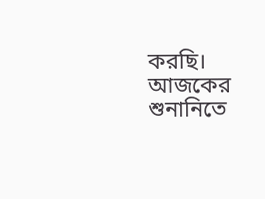করছি। আজকের শুনানিতে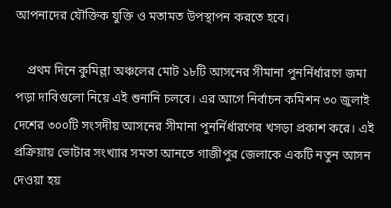আপনাদের যৌক্তিক যুক্তি ও মতামত উপস্থাপন করতে হবে।

    প্রথম দিনে কুমিল্লা অঞ্চলের মোট ১৮টি আসনের সীমানা পুনর্নির্ধারণে জমা পড়া দাবিগুলো নিয়ে এই শুনানি চলবে। এর আগে নির্বাচন কমিশন ৩০ জুলাই দেশের ৩০০টি সংসদীয় আসনের সীমানা পুনর্নির্ধারণের খসড়া প্রকাশ করে। এই প্রক্রিয়ায় ভোটার সংখ্যার সমতা আনতে গাজীপুর জেলাকে একটি নতুন আসন দেওয়া হয়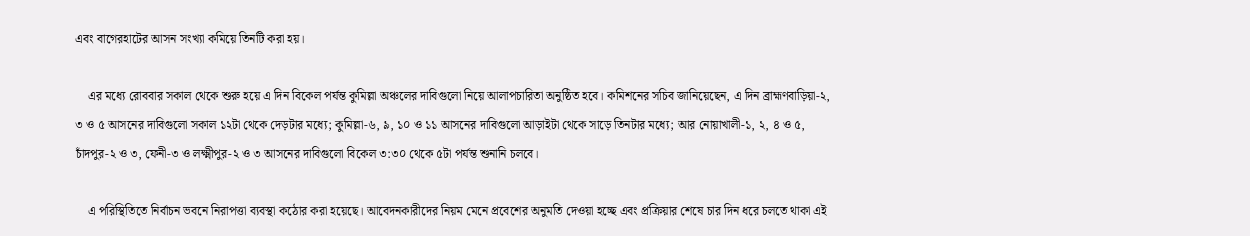এবং বাগেরহাটের আসন সংখ্যা কমিয়ে তিনটি করা হয়।

    এর মধ্যে রোববার সকাল থেকে শুরু হয়ে এ দিন বিকেল পর্যন্ত কুমিল্লা অঞ্চলের দাবিগুলো নিয়ে আলাপচারিতা অনুষ্ঠিত হবে। কমিশনের সচিব জানিয়েছেন, এ দিন ব্রাহ্মণবাড়িয়া-২, ৩ ও ৫ আসনের দাবিগুলো সকাল ১২টা থেকে দেড়টার মধ্যে; কুমিল্লা-৬, ৯, ১০ ও ১১ আসনের দাবিগুলো আড়াইটা থেকে সাড়ে তিনটার মধ্যে; আর নোয়াখালী-১, ২, ৪ ও ৫, চাঁদপুর-২ ও ৩, ফেনী-৩ ও লক্ষ্মীপুর-২ ও ৩ আসনের দাবিগুলো বিকেল ৩:৩০ থেকে ৫টা পর্যন্ত শুনানি চলবে।

    এ পরিস্থিতিতে নির্বাচন ভবনে নিরাপত্তা ব্যবস্থা কঠোর করা হয়েছে। আবেদনকারীদের নিয়ম মেনে প্রবেশের অনুমতি দেওয়া হচ্ছে এবং প্রক্রিয়ার শেষে চার দিন ধরে চলতে থাকা এই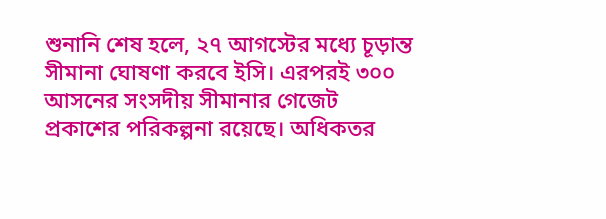শুনানি শেষ হলে, ২৭ আগস্টের মধ্যে চূড়ান্ত সীমানা ঘোষণা করবে ইসি। এরপরই ৩০০ আসনের সংসদীয় সীমানার গেজেট প্রকাশের পরিকল্পনা রয়েছে। অধিকতর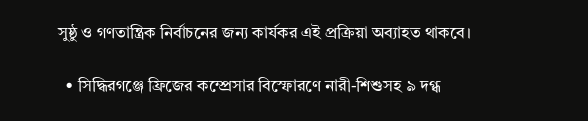সুষ্ঠু ও গণতান্ত্রিক নির্বাচনের জন্য কার্যকর এই প্রক্রিয়া অব্যাহত থাকবে।

  • সিদ্ধিরগঞ্জে ফ্রিজের কম্প্রেসার বিস্ফোরণে নারী-শিশুসহ ৯ দগ্ধ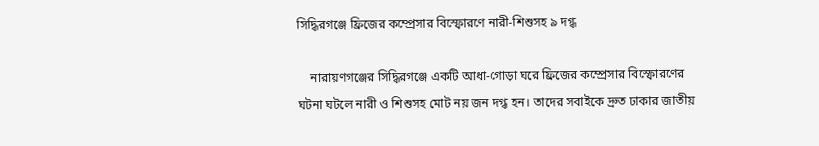সিদ্ধিরগঞ্জে ফ্রিজের কম্প্রেসার বিস্ফোরণে নারী-শিশুসহ ৯ দগ্ধ

    নারায়ণগঞ্জের সিদ্ধিরগঞ্জে একটি আধা-গোড়া ঘরে ফ্রিজের কম্প্রেসার বিস্ফোরণের ঘটনা ঘটলে নারী ও শিশুসহ মোট নয় জন দগ্ধ হন। তাদের সবাইকে দ্রুত ঢাকার জাতীয়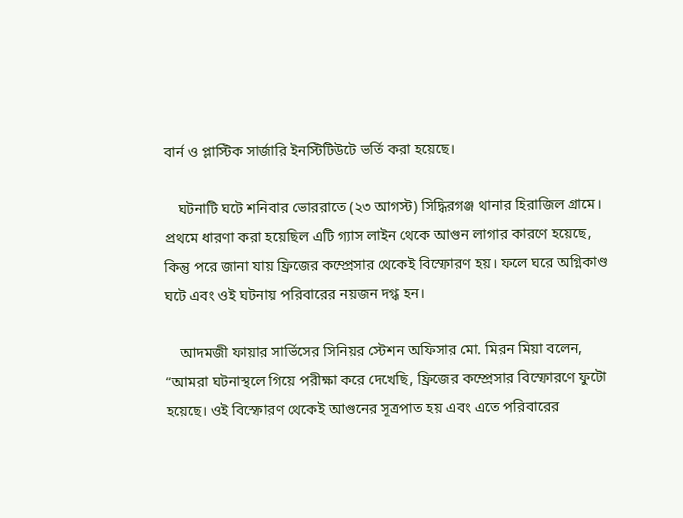বার্ন ও প্লাস্টিক সার্জারি ইনস্টিটিউটে ভর্তি করা হয়েছে।

    ঘটনাটি ঘটে শনিবার ভোররাতে (২৩ আগস্ট) সিদ্ধিরগঞ্জ থানার হিরাজিল গ্রামে। প্রথমে ধারণা করা হয়েছিল এটি গ্যাস লাইন থেকে আগুন লাগার কারণে হয়েছে, কিন্তু পরে জানা যায় ফ্রিজের কম্প্রেসার থেকেই বিস্ফোরণ হয়। ফলে ঘরে অগ্নিকাণ্ড ঘটে এবং ওই ঘটনায় পরিবারের নয়জন দগ্ধ হন।

    আদমজী ফায়ার সার্ভিসের সিনিয়র স্টেশন অফিসার মো. মিরন মিয়া বলেন, “আমরা ঘটনাস্থলে গিয়ে পরীক্ষা করে দেখেছি, ফ্রিজের কম্প্রেসার বিস্ফোরণে ফুটো হয়েছে। ওই বিস্ফোরণ থেকেই আগুনের সূত্রপাত হয় এবং এতে পরিবারের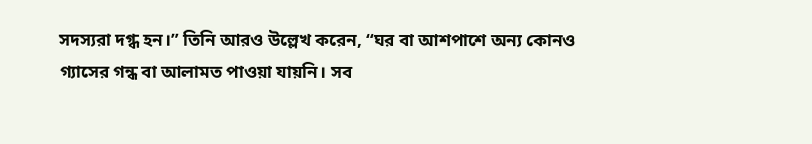সদস্যরা দগ্ধ হন।” তিনি আরও উল্লেখ করেন, “ঘর বা আশপাশে অন্য কোনও গ্যাসের গন্ধ বা আলামত পাওয়া যায়নি। সব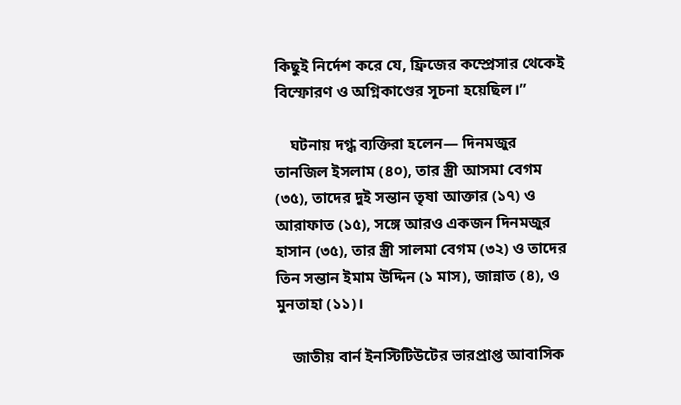কিছুই নির্দেশ করে যে, ফ্রিজের কম্প্রেসার থেকেই বিস্ফোরণ ও অগ্নিকাণ্ডের সূচনা হয়েছিল।”

    ঘটনায় দগ্ধ ব্যক্তিরা হলেন— দিনমজুর তানজিল ইসলাম (৪০), তার স্ত্রী আসমা বেগম (৩৫), তাদের দুই সন্তান তৃষা আক্তার (১৭) ও আরাফাত (১৫), সঙ্গে আরও একজন দিনমজুর হাসান (৩৫), তার স্ত্রী সালমা বেগম (৩২) ও তাদের তিন সন্তান ইমাম উদ্দিন (১ মাস), জান্নাত (৪), ও মুনতাহা (১১)।

    জাতীয় বার্ন ইনস্টিটিউটের ভারপ্রাপ্ত আবাসিক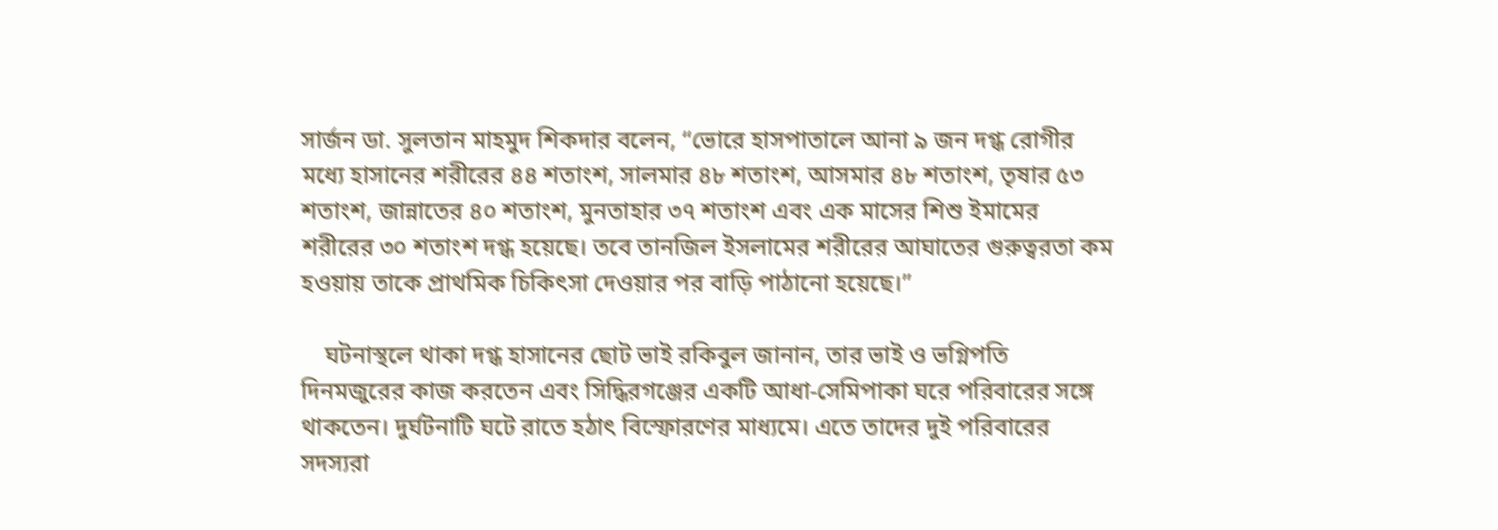সার্জন ডা. সুলতান মাহমুদ শিকদার বলেন, “ভোরে হাসপাতালে আনা ৯ জন দগ্ধ রোগীর মধ্যে হাসানের শরীরের ৪৪ শতাংশ, সালমার ৪৮ শতাংশ, আসমার ৪৮ শতাংশ, তৃষার ৫৩ শতাংশ, জান্নাতের ৪০ শতাংশ, মুনতাহার ৩৭ শতাংশ এবং এক মাসের শিশু ইমামের শরীরের ৩০ শতাংশ দগ্ধ হয়েছে। তবে তানজিল ইসলামের শরীরের আঘাতের গুরুত্বরতা কম হওয়ায় তাকে প্রাথমিক চিকিৎসা দেওয়ার পর বাড়ি পাঠানো হয়েছে।”

    ঘটনাস্থলে থাকা দগ্ধ হাসানের ছোট ভাই রকিবুল জানান, তার ভাই ও ভগ্নিপতি দিনমজুরের কাজ করতেন এবং সিদ্ধিরগঞ্জের একটি আধা-সেমিপাকা ঘরে পরিবারের সঙ্গে থাকতেন। দুর্ঘটনাটি ঘটে রাতে হঠাৎ বিস্ফোরণের মাধ্যমে। এতে তাদের দুই পরিবারের সদস্যরা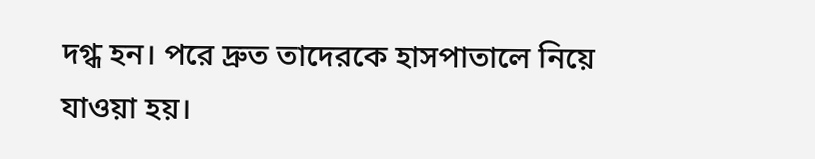দগ্ধ হন। পরে দ্রুত তাদেরকে হাসপাতালে নিয়ে যাওয়া হয়।